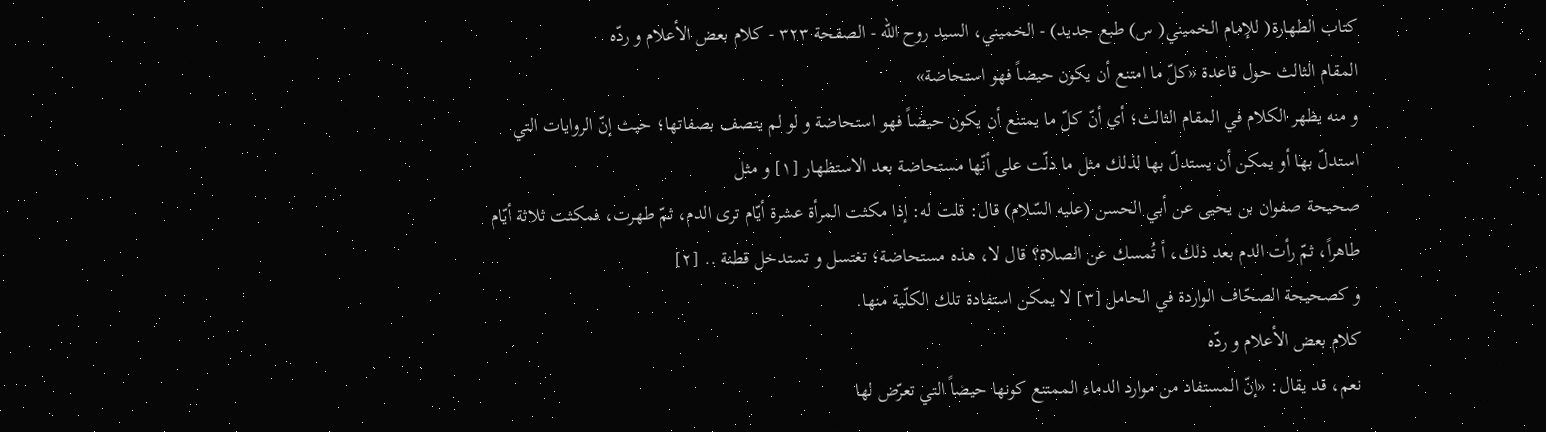كتاب الطهارة( للإمام الخميني( س) طبع جديد) - الخميني، السيد روح الله - الصفحة ٣٢٣ - كلام بعض الأعلام و ردّه
المقام الثالث حول قاعدة «كلّ ما امتنع أن يكون حيضاً فهو استحاضة»
و منه يظهر الكلام في المقام الثالث؛ أي أنّ كلّ ما يمتنع أن يكون حيضاً فهو استحاضة و لو لم يتصف بصفاتها؛ حيث إنّ الروايات التي استدلّ بها أو يمكن أن يستدلّ بها لذلك مثل ما دلّت على أنّها مستحاضة بعد الاستظهار [١] و مثل
صحيحة صفوان بن يحيى عن أبي الحسن (عليه السّلام) قال: قلت له: إذا مكثت المرأة عشرة أيّام ترى الدم، ثمّ طهرت، فمكثت ثلاثة أيّام طاهراً، ثمّ رأت الدم بعد ذلك، أ تُمسك عن الصلاة؟ قال لا، هذه مستحاضة؛ تغتسل و تستدخل قطنة .. [٢]
و كصحيحة الصحّاف الواردة في الحامل [٣] لا يمكن استفادة تلك الكلّية منها.
كلام بعض الأعلام و ردّه
نعم، قد يقال: «إنّ المستفاد من موارد الدماء الممتنع كونها حيضاً التي تعرّض لها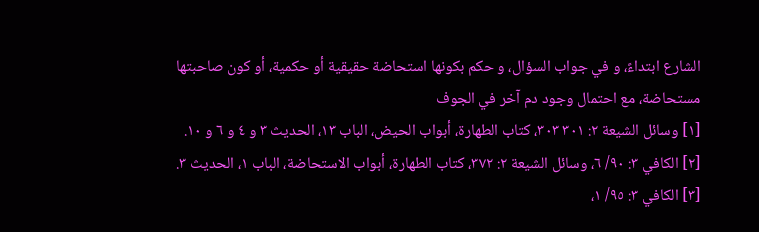الشارع ابتداءً، و في جواب السؤال، و حكم بكونها استحاضة حقيقية أو حكمية، أو كون صاحبتها مستحاضة، مع احتمال وجود دم آخر في الجوف
[١] وسائل الشيعة ٢: ٣٠١ ٣٠٣، كتاب الطهارة، أبواب الحيض، الباب ١٣، الحديث ٣ و ٤ و ٦ و ١٠.
[٢] الكافي ٣: ٩٠/ ٦، وسائل الشيعة ٢: ٣٧٢، كتاب الطهارة، أبواب الاستحاضة، الباب ١، الحديث ٣.
[٣] الكافي ٣: ٩٥/ ١،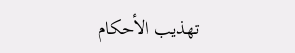تهذيب الأحكام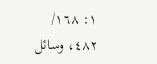١: ١٦٨/ ٤٨٢، وسائل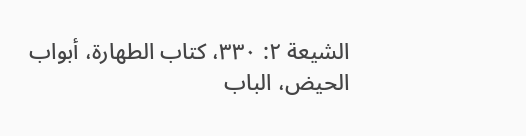الشيعة ٢: ٣٣٠، كتاب الطهارة، أبواب الحيض، الباب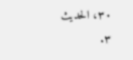٣٠، الحديث ٣.